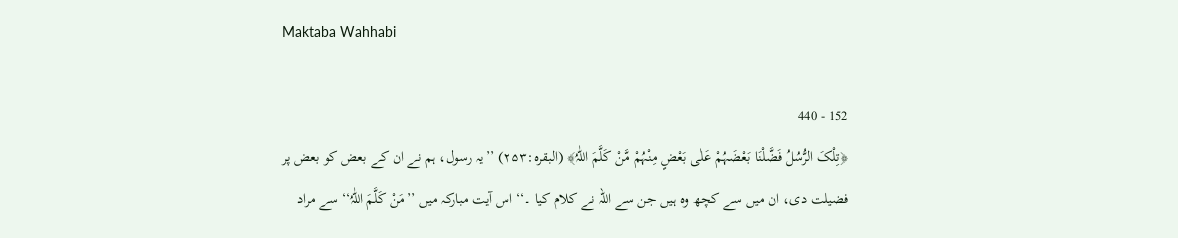Maktaba Wahhabi

152 - 440
﴿تِلْکَ الرُّسُلُ فَضَّلْنَا بَعْضَہُمْ عَلٰی بَعْضٍ مِنْہُمْ مَّنْ کَلَّمَ اللّٰہُ﴾ (البقرہ:۲۵۳) ’’یہ رسول، ہم نے ان کے بعض کو بعض پر فضیلت دی، ان میں سے کچھ وہ ہیں جن سے اللہ نے کلام کیا ۔‘‘ اس آیت مبارکہ میں ’’مَنْ کَلَّمَ اللّٰہُ‘‘ سے مراد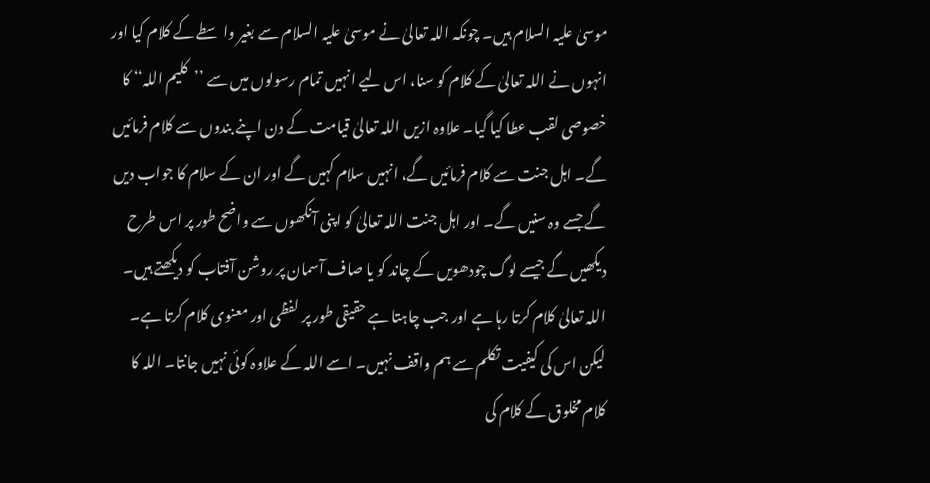موسیٰ علیہ السلام ہیں۔ چونکہ اللہ تعالیٰ نے موسیٰ علیہ السلام سے بغیر واسطے کے کلام کیا اور انہوں نے اللہ تعالیٰ کے کلام کو سنا، اس لیے انہیں تمام رسولوں میں سے ’’کلیم اللہ‘‘ کا خصوصی لقب عطا کیا گیا۔ علاوہ ازیں اللہ تعالیٰ قیامت کے دن اپنے بندوں سے کلام فرمائیں گے۔ اہل جنت سے کلام فرمائیں گے، انہیں سلام کہیں گے اور ان کے سلام کا جواب دیں گے جسے وہ سنیں گے۔ اور اہل جنت اللہ تعالیٰ کو اپنی آنکھوں سے واضح طور پر اس طرح دیکھیں گے جیسے لوگ چودھویں کے چاند کو یا صاف آسمان پر روشن آفتاب کو دیکھتے ہیں۔ اللہ تعالیٰ کلام کرتا رہا ہے اور جب چاہتا ہے حقیقی طور پر لفظی اور معنوی کلام کرتا ہے۔ لیکن اس کی کیفیت تکلم سے ہم واقف نہیں۔ اسے اللہ کے علاوہ کوئی نہیں جانتا۔ اللہ کا کلام مخلوق کے کلام کی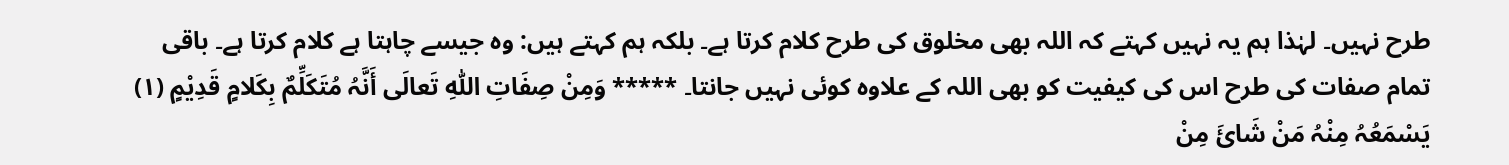طرح نہیں۔ لہٰذا ہم یہ نہیں کہتے کہ اللہ بھی مخلوق کی طرح کلام کرتا ہے۔ بلکہ ہم کہتے ہیں: وہ جیسے چاہتا ہے کلام کرتا ہے۔ باقی تمام صفات کی طرح اس کی کیفیت کو بھی اللہ کے علاوہ کوئی نہیں جانتا۔ ***** وَمِنْ صِفَاتِ اللّٰہِ تَعالَی أَنَّہُ مُتَکَلِّمٌ بِکَلامٍ قَدِیْمٍ (۱) یَسْمَعُہُ مِنْہُ مَنْ شَائَ مِنْ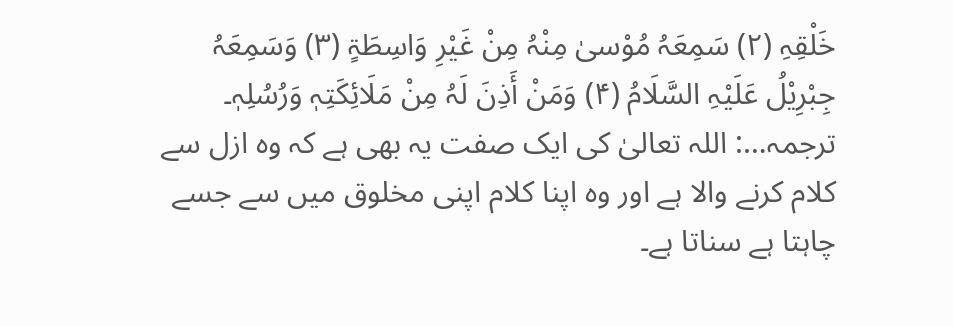خَلْقِہِ (۲) سَمِعَہُ مُوْسیٰ مِنْہُ مِنْ غَیْرِ وَاسِطَۃٍ (۳) وَسَمِعَہُ جِبْرِیْلُ عَلَیْہِ السَّلَامُ (۴) وَمَنْ أَذِنَ لَہُ مِنْ مَلَائِکَتِہٖ وَرُسُلِہٖ۔ ترجمہ…: اللہ تعالیٰ کی ایک صفت یہ بھی ہے کہ وہ ازل سے کلام کرنے والا ہے اور وہ اپنا کلام اپنی مخلوق میں سے جسے چاہتا ہے سناتا ہے۔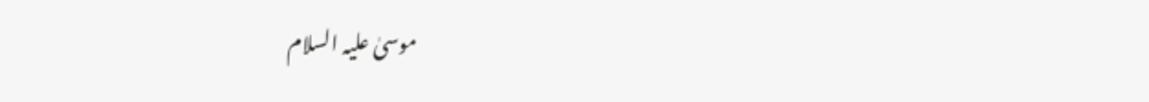موسیٰ علیہ السلام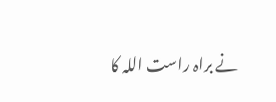نے براہ راست اللہ کا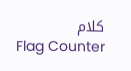کلام
Flag Counter